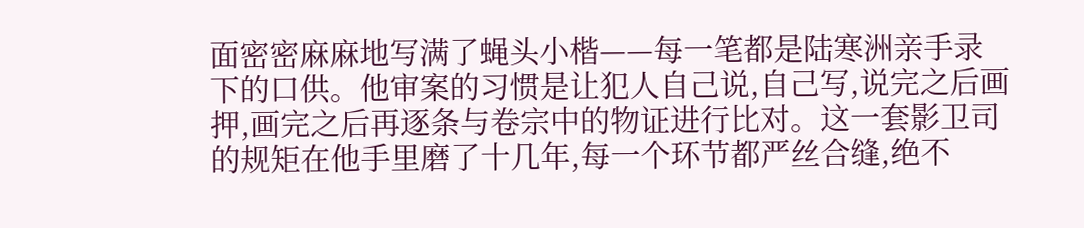面密密麻麻地写满了蝇头小楷——每一笔都是陆寒洲亲手录下的口供。他审案的习惯是让犯人自己说,自己写,说完之后画押,画完之后再逐条与卷宗中的物证进行比对。这一套影卫司的规矩在他手里磨了十几年,每一个环节都严丝合缝,绝不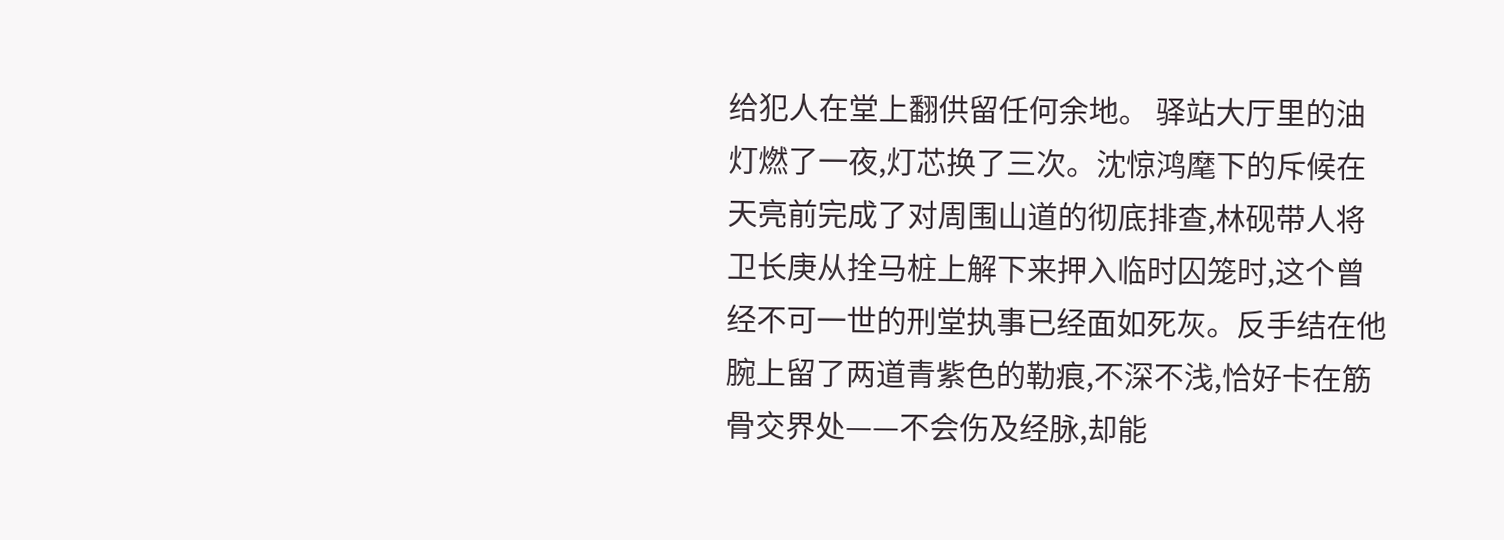给犯人在堂上翻供留任何余地。 驿站大厅里的油灯燃了一夜,灯芯换了三次。沈惊鸿麾下的斥候在天亮前完成了对周围山道的彻底排查,林砚带人将卫长庚从拴马桩上解下来押入临时囚笼时,这个曾经不可一世的刑堂执事已经面如死灰。反手结在他腕上留了两道青紫色的勒痕,不深不浅,恰好卡在筋骨交界处——不会伤及经脉,却能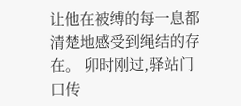让他在被缚的每一息都清楚地感受到绳结的存在。 卯时刚过,驿站门口传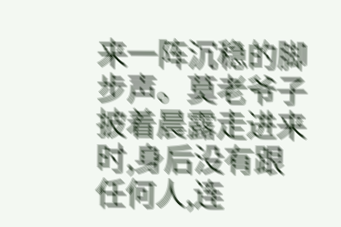来一阵沉稳的脚步声。莫老爷子披着晨露走进来时,身后没有跟任何人,连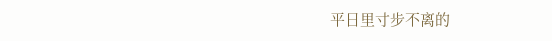平日里寸步不离的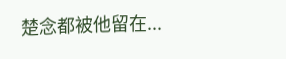楚念都被他留在...